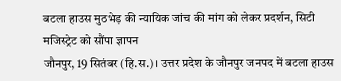बटला हाउस मुठभेड़ की न्यायिक जांच की मांग को लेकर प्रदर्शन, सिटी मजिस्ट्रेट को सौंपा ज्ञापन
जौनपुर, 19 सितंबर (हि.स.)। उत्तर प्रदेश के जौनपुर जनपद में बटला हाउस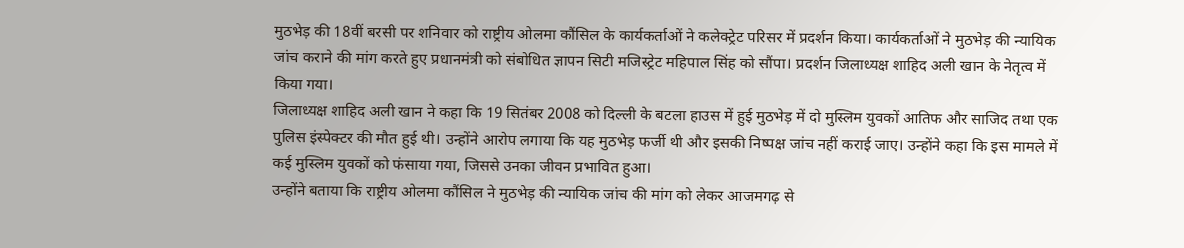मुठभेड़ की 18वीं बरसी पर शनिवार को राष्ट्रीय ओलमा कौंसिल के कार्यकर्ताओं ने कलेक्ट्रेट परिसर में प्रदर्शन किया। कार्यकर्ताओं ने मुठभेड़ की न्यायिक जांच कराने की मांग करते हुए प्रधानमंत्री को संबोधित ज्ञापन सिटी मजिस्ट्रेट महिपाल सिंह को सौंपा। प्रदर्शन जिलाध्यक्ष शाहिद अली खान के नेतृत्व में किया गया।
जिलाध्यक्ष शाहिद अली खान ने कहा कि 19 सितंबर 2008 को दिल्ली के बटला हाउस में हुई मुठभेड़ में दो मुस्लिम युवकों आतिफ और साजिद तथा एक पुलिस इंस्पेक्टर की मौत हुई थी। उन्होंने आरोप लगाया कि यह मुठभेड़ फर्जी थी और इसकी निष्पक्ष जांच नहीं कराई जाए। उन्होंने कहा कि इस मामले में कई मुस्लिम युवकों को फंसाया गया, जिससे उनका जीवन प्रभावित हुआ।
उन्होंने बताया कि राष्ट्रीय ओलमा कौंसिल ने मुठभेड़ की न्यायिक जांच की मांग को लेकर आजमगढ़ से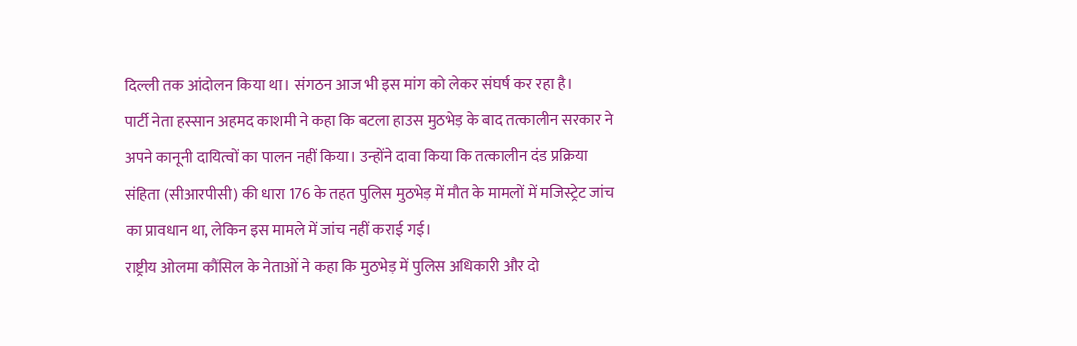दिल्ली तक आंदोलन किया था। संगठन आज भी इस मांग को लेकर संघर्ष कर रहा है।
पार्टी नेता हस्सान अहमद काशमी ने कहा कि बटला हाउस मुठभेड़ के बाद तत्कालीन सरकार ने अपने कानूनी दायित्वों का पालन नहीं किया। उन्होंने दावा किया कि तत्कालीन दंड प्रक्रिया संहिता (सीआरपीसी) की धारा 176 के तहत पुलिस मुठभेड़ में मौत के मामलों में मजिस्ट्रेट जांच का प्रावधान था, लेकिन इस मामले में जांच नहीं कराई गई।
राष्ट्रीय ओलमा कौंसिल के नेताओं ने कहा कि मुठभेड़ में पुलिस अधिकारी और दो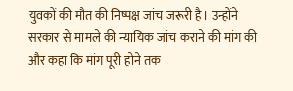युवकों की मौत की निष्पक्ष जांच जरूरी है। उन्होंने सरकार से मामले की न्यायिक जांच कराने की मांग की और कहा कि मांग पूरी होने तक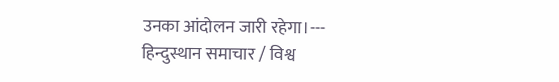उनका आंदोलन जारी रहेगा।---
हिन्दुस्थान समाचार / विश्व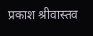प्रकाश श्रीवास्तव